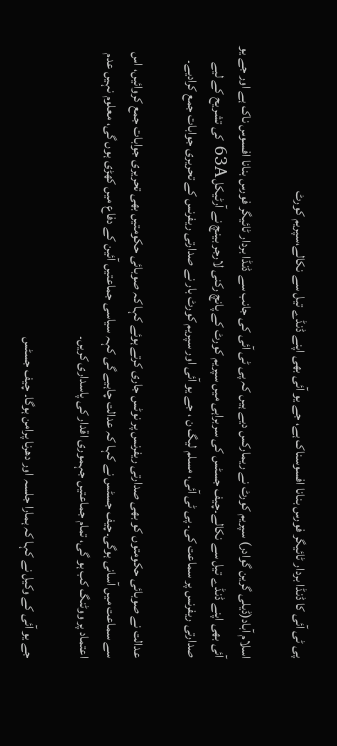پی ٹی آئی کا ڈنڈا بردار ٹائیگر فورس بنانا افسوسناک ہے، جے یو آئی بھی اپنے ڈنڈے تیل سے نکالے،سپریم کورٹ

اسلام آباد(ڈیلی گرین گوادر) سپریم کورٹ نے ریمارکس دیے ہیں کہ پی ٹی آئی کی جانب سے ڈنڈا بردار ٹائیگر فورس بنانا افسوس ناک ہے اور جے یو آئی بھی اپنے ڈنڈے تیل سے نکالے۔چیف جسٹس کی سربراہی میں سپریم کورٹ کے پانچ رکنی لارجر بینچ نے آرٹیکل 63A کی تشریح کے لیے صدارتی ریفرنس پر سماعت کی۔ پی ٹی آئی، مسلم لیگ ن ، جے یو آئی اور سپریم کورٹ بار نے صدارتی ریفرنس کے تحریری جوابات جمع کرادیے۔

عدالت نے صوبائی حکومتوں کو بھی صدارتی ریفرنس پر نوٹس جاری کرتے ہوئے کہا کہ صوبائی حکومتیں بھی تحریری جوابات جمع کروائیں، اس سے سماعت میں آسانی ہوگی۔چیف جسٹس نے کہا کہ عدالت چاہیے گی کہہ سیاسی جماعتیں آئین کے دفاع میں کھڑی ہوں گی، معلوم نہیں عدم اعتماد پر ووٹنگ کب ہو گی، تمام جماعتیں جہموری اقدار کی پاسداری کریں۔

جے یو آئی کے وکیل نے کہا کہ ہمارا جلسہ اور دھرنا پرامن ہوگا۔ چیف جسٹس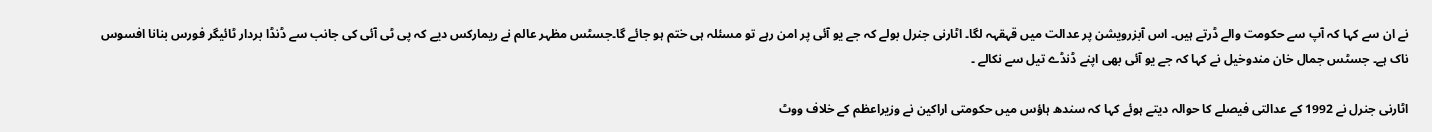نے ان سے کہا کہ آپ سے حکومت والے ڈرتے ہیں۔ اس آبزرویشن پر عدالت میں قہقہہ لگا۔ اٹارنی جنرل بولے کہ جے یو آئی پر امن رہے تو مسئلہ ہی ختم ہو جائے گا۔جسٹس مظہر عالم نے ریمارکس دیے کہ پی ٹی آئی کی جانب سے ڈنڈا بردار ٹائیگر فورس بنانا افسوس ناک ہے۔ جسٹس جمال خان مندوخیل نے کہا کہ جے یو آئی بھی اپنے ڈنڈے تیل سے نکالے ۔

اٹارنی جنرل نے 1992 کے عدالتی فیصلے کا حوالہ دیتے ہوئے کہا کہ سندھ ہاؤس میں حکومتی اراکین نے وزیراعظم کے خلاف ووٹ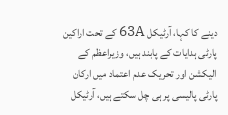دینے کا کہا، آرٹیکل 63A کے تحت اراکین پارٹی ہدایات کے پابند ہیں، وزیراعظم کے الیکشن اور تحریک عدم اعتماد میں ارکان پارٹی پالیسی پر ہی چل سکتے ہیں، آرٹیکل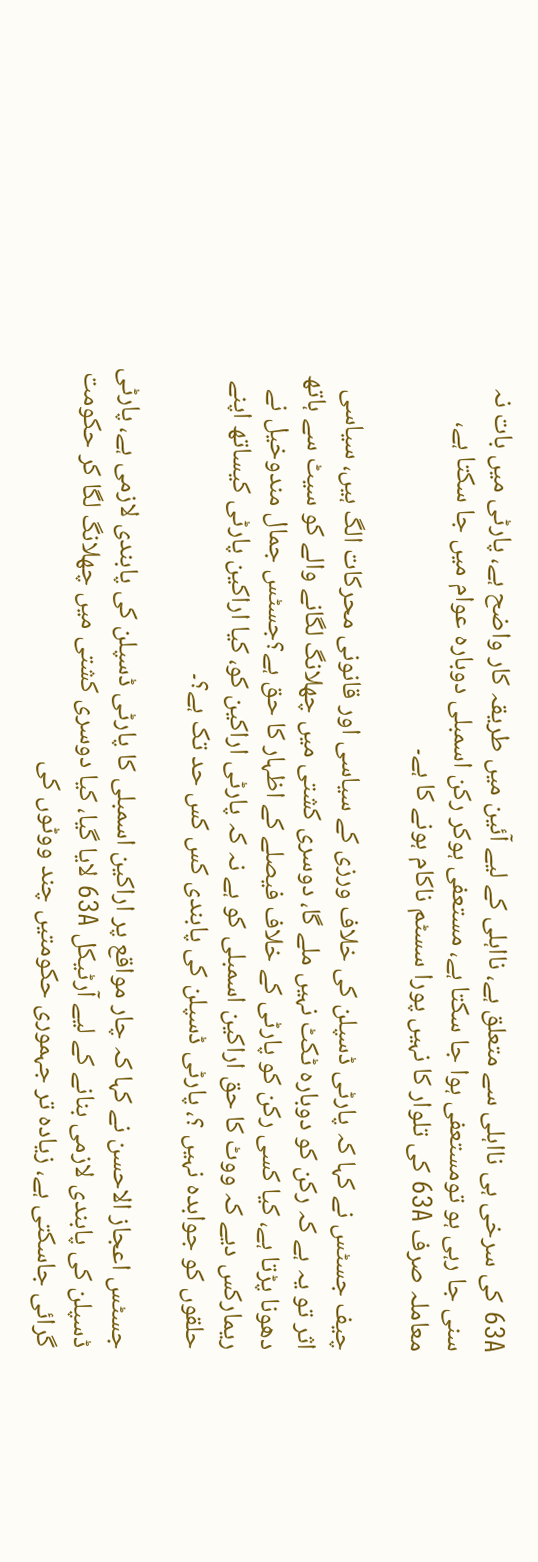63A کی سرخی ہی نااہلی سے متعلق ہے، نااہلی کے لیے آئین میں طریقہ کار واضح ہے، پارٹی میں بات نہ سنی جا رہی ہو تومستعفی ہوا جا سکتا ہے، مستعفی ہوکر رکن اسمبلی دوبارہ عوام میں جا سکتا ہے، معاملہ صرف 63A کی تلوار کا نہیں پورا سسٹم ناکام ہونے کا ہے۔

چیف جسٹس نے کہا کہ پارٹی ڈسپلن کی خلاف ورزی کے سیاسی اور قانونی محرکات الگ ہیں، سیاسی اثر تو یہ ہے کہ رکن کو دوبارہ ٹکٹ نہیں ملے گا، دوسری کشتی میں چھلانگ لگانے والے کو سیٹ سے ہاتھ دھونا پڑتا ہے، کیا کسی رکن کو پارٹی کے خلاف فیصلے کے اظہار کا حق ہے؟جسٹس جمال مندوخیل نے ریمارکس دیے کہ ووٹ کا حق اراکین اسمبلی کو ہے نہ کہ پارٹی اراکین کو، کیا اراکین پارٹی کیساتھ اپنے حلقوں کو جوابدہ نہیں ؟، پارٹی ڈسپلن کی پابندی کس کس حد تک ہے؟۔

جسٹس اعجاز الاحسن نے کہا کہ چار مواقع پر اراکین اسمبلی کا پارٹی ڈسپلن کی پابندی لازمی ہے، پارٹی ڈسپلن کی پابندی لازمی بنانے کے لیے آرٹیکل 63A لایا گیا، کیا دوسری کشتی میں چھلانگ لگا کر حکومت گرائی جاسکتی ہے، زیادہ تر جہموری حکومتیں چند ووٹوں کی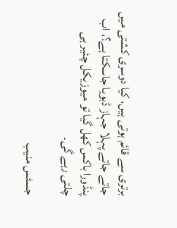برتری سے قائم ہوتی ہیں، کیا دوسری کشتی میں جاتے جاتے پہلا جہاز ڈبویا جاسکتا ہے؟، اب پنڈورا باکس کھل گیا تو میوزیکل چئیر ہی چلتی رہے گی۔

جسٹس منیب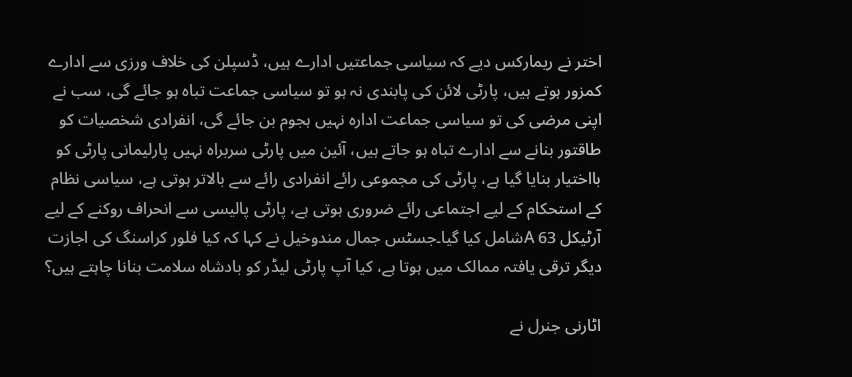اختر نے ریمارکس دیے کہ سیاسی جماعتیں ادارے ہیں، ڈسپلن کی خلاف ورزی سے ادارے کمزور ہوتے ہیں، پارٹی لائن کی پابندی نہ ہو تو سیاسی جماعت تباہ ہو جائے گی، سب نے اپنی مرضی کی تو سیاسی جماعت ادارہ نہیں ہجوم بن جائے گی، انفرادی شخصیات کو طاقتور بنانے سے ادارے تباہ ہو جاتے ہیں، آئین میں پارٹی سربراہ نہیں پارلیمانی پارٹی کو بااختیار بنایا گیا ہے، پارٹی کی مجموعی رائے انفرادی رائے سے بالاتر ہوتی ہے، سیاسی نظام کے استحکام کے لیے اجتماعی رائے ضروری ہوتی ہے، پارٹی پالیسی سے انحراف روکنے کے لیے آرٹیکل 63 Aشامل کیا گیا۔جسٹس جمال مندوخیل نے کہا کہ کیا فلور کراسنگ کی اجازت دیگر ترقی یافتہ ممالک میں ہوتا ہے، کیا آپ پارٹی لیڈر کو بادشاہ سلامت بنانا چاہتے ہیں؟

اٹارنی جنرل نے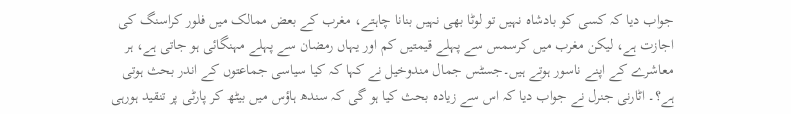جواب دیا کہ کسی کو بادشاہ نہیں تو لوٹا بھی نہیں بنانا چاہتے، مغرب کے بعض ممالک میں فلور کراسنگ کی اجازت ہے، لیکن مغرب میں کرسمس سے پہلے قیمتیں کم اور یہاں رمضان سے پہلے مہنگائی ہو جاتی ہے، ہر معاشرے کے اپنے ناسور ہوتے ہیں۔جسٹس جمال مندوخیل نے کہا کہ کیا سیاسی جماعتوں کے اندر بحث ہوتی ہے؟۔ اٹارنی جنرل نے جواب دیا کہ اس سے زیادہ بحث کیا ہو گی کہ سندھ ہاؤس میں بیٹھ کر پارٹی پر تنقید ہورہی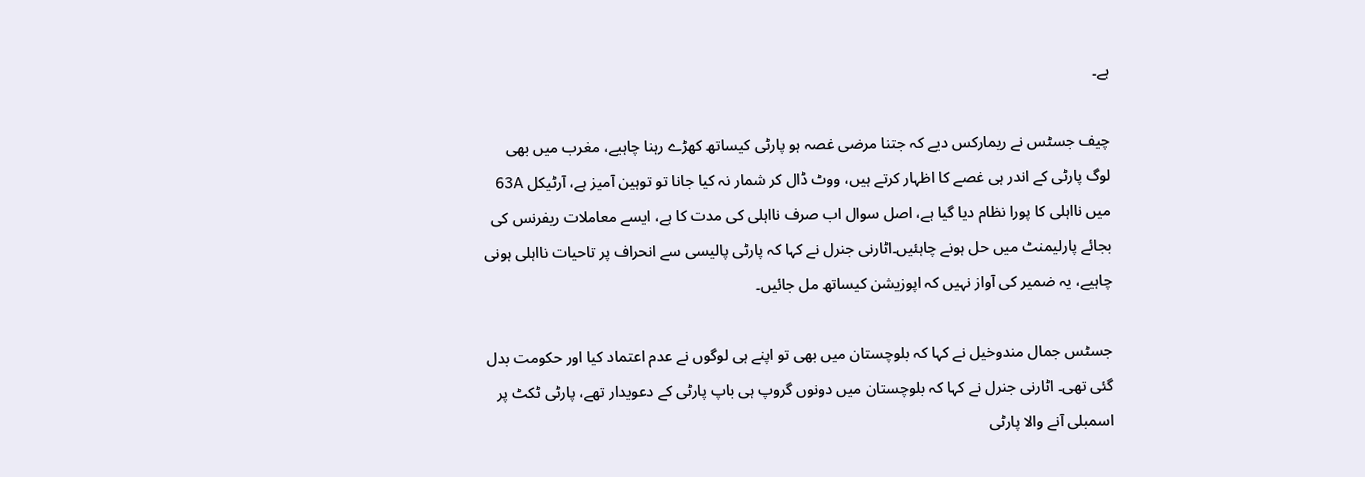ہے۔

چیف جسٹس نے ریمارکس دیے کہ جتنا مرضی غصہ ہو پارٹی کیساتھ کھڑے رہنا چاہیے، مغرب میں بھی لوگ پارٹی کے اندر ہی غصے کا اظہار کرتے ہیں، ووٹ ڈال کر شمار نہ کیا جانا تو توہین آمیز ہے، آرٹیکل 63A میں نااہلی کا پورا نظام دیا گیا ہے، اصل سوال اب صرف نااہلی کی مدت کا ہے، ایسے معاملات ریفرنس کی بجائے پارلیمنٹ میں حل ہونے چاہئیں۔اٹارنی جنرل نے کہا کہ پارٹی پالیسی سے انحراف پر تاحیات نااہلی ہونی چاہیے، یہ ضمیر کی آواز نہیں کہ اپوزیشن کیساتھ مل جائیں۔

جسٹس جمال مندوخیل نے کہا کہ بلوچستان میں بھی تو اپنے ہی لوگوں نے عدم اعتماد کیا اور حکومت بدل گئی تھی۔ اٹارنی جنرل نے کہا کہ بلوچستان میں دونوں گروپ ہی باپ پارٹی کے دعویدار تھے، پارٹی ٹکٹ پر اسمبلی آنے والا پارٹی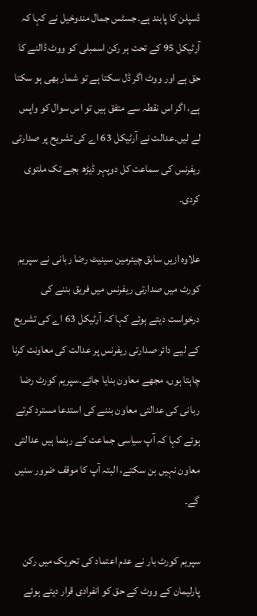ڈسپلن کا پابند ہے۔جسٹس جمال مندوخیل نے کہا کہ آرٹیکل 95 کے تحت ہر رکن اسمبلی کو ووٹ ڈالنے کا حق ہے اور ووٹ اگر ڈل سکتا ہے تو شمار بھی ہو سکتا ہے، اگر اس نقطہ سے متفق ہیں تو اس سوال کو واپس لے لیں۔عدالت نے آرٹیکل 63 اے کی تشریح پر صدارتی ریفرنس کی سماعت کل دوپہر ڈیڑھ بجے تک ملتوی کردی۔

علاوہ ازیں سابق چیئرمین سینیٹ رضا ربانی نے سپریم کورٹ میں صدارتی ریفرنس میں فریق بننے کی درخواست دیتے ہوئے کہا کہ آرٹیکل 63 اے کی تشریح کے لیے دائر صدارتی ریفرنس پر عدالت کی معاونت کرنا چاہتا ہوں، مجھے معاون بنایا جائے۔سپریم کورٹ رضا ربانی کی عدالتی معاون بننے کی استدعا مسترد کرتے ہوئے کہا کہ آپ سیاسی جماعت کے رہنما ہیں عدالتی معاون نہیں بن سکتے، البتہ آپ کا موقف ضرور سنیں گے۔

سپریم کورٹ بار نے عدم اعتماد کی تحریک میں رکن پارلیمان کے ووٹ کے حق کو انفرادی قرار دیتے ہوئے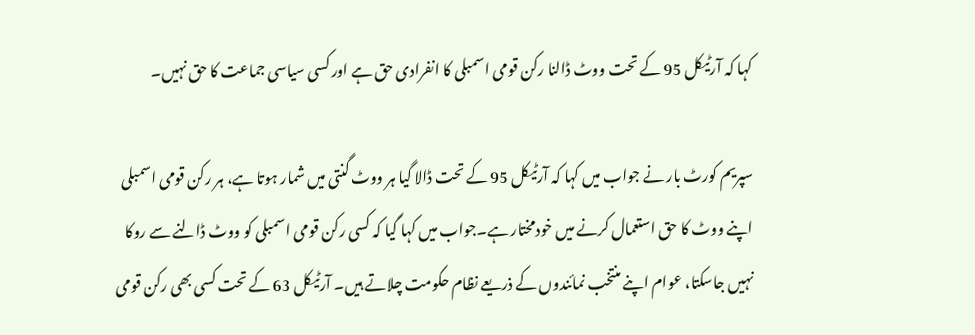کہا کہ آرٹیکل 95 کے تحت ووٹ ڈالنا رکن قومی اسمبلی کا انفرادی حق ہے اور کسی سیاسی جماعت کا حق نہیں۔

سپریم کورٹ بار نے جواب میں کہا کہ آرٹیکل 95 کے تحت ڈالا گیا ہر ووٹ گنتی میں شمار ہوتا ہے، ہر رکن قومی اسمبلی اپنے ووٹ کا حق استعمال کرنے میں خودمختار ہے۔جواب میں کہا گیا کہ کسی رکن قومی اسمبلی کو ووٹ ڈالنے سے روکا نہیں جاسکتا، عوام اپنے منتخب نمائندوں کے ذریعے نظام حکومت چلاتے ہیں۔ آرٹیکل 63 کے تحت کسی بھی رکن قومی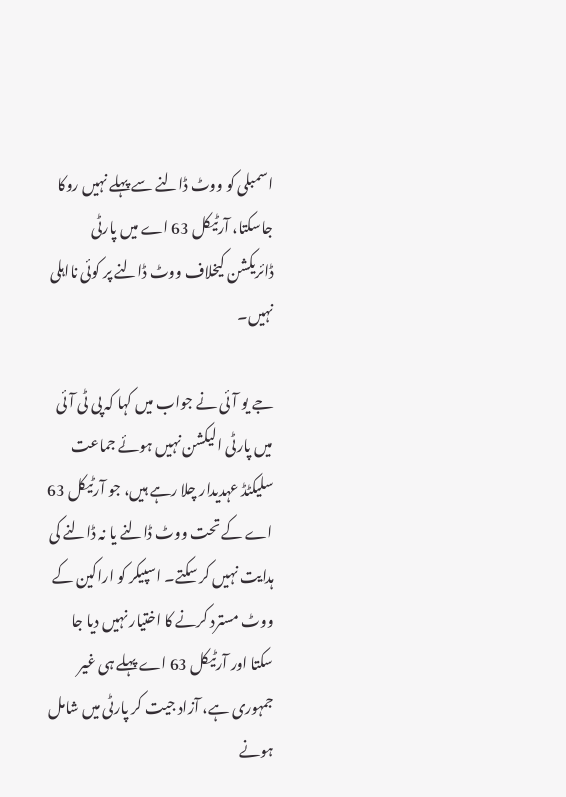اسمبلی کو ووٹ ڈالنے سے پہلے نہیں روکا جاسکتا، آرٹیکل 63 اے میں پارٹی ڈائریکشن کیخلاف ووٹ ڈالنے پر کوئی نااہلی نہیں۔

جے یو آئی نے جواب میں کہا کہ پی ٹی آئی میں پارٹی الیکشن نہیں ہوئے جماعت سلیکٹڈ عہدیدار چلا رہے ہیں، جو آرٹیکل 63 اے کے تحت ووٹ ڈالنے یا نہ ڈالنے کی ہدایت نہیں کر سکتے۔ اسپیکر کو اراکین کے ووٹ مسترد کرنے کا اختیار نہیں دیا جا سکتا اور آرٹیکل 63 اے پہلے ہی غیر جمہوری ہے، آزاد جیت کر پارٹی میں شامل ہونے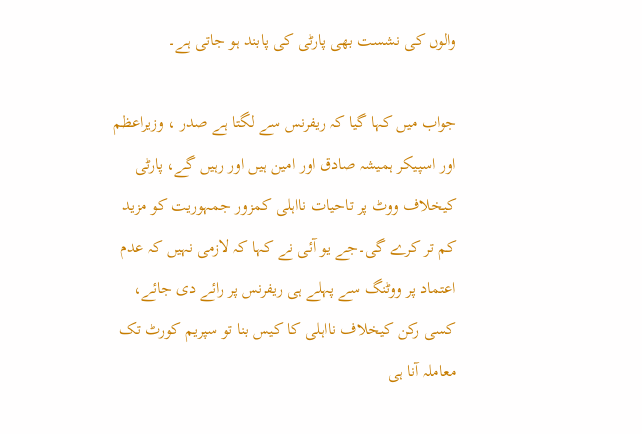والوں کی نشست بھی پارٹی کی پابند ہو جاتی ہے۔

جواب میں کہا گیا کہ ریفرنس سے لگتا ہے صدر ، وزیراعظم اور اسپیکر ہمیشہ صادق اور امین ہیں اور رہیں گے، پارٹی کیخلاف ووٹ پر تاحیات نااہلی کمزور جمہوریت کو مزید کم تر کرے گی۔جے یو آئی نے کہا کہ لازمی نہیں کہ عدم اعتماد پر ووٹنگ سے پہلے ہی ریفرنس پر رائے دی جائے، کسی رکن کیخلاف نااہلی کا کیس بنا تو سپریم کورٹ تک معاملہ آنا ہی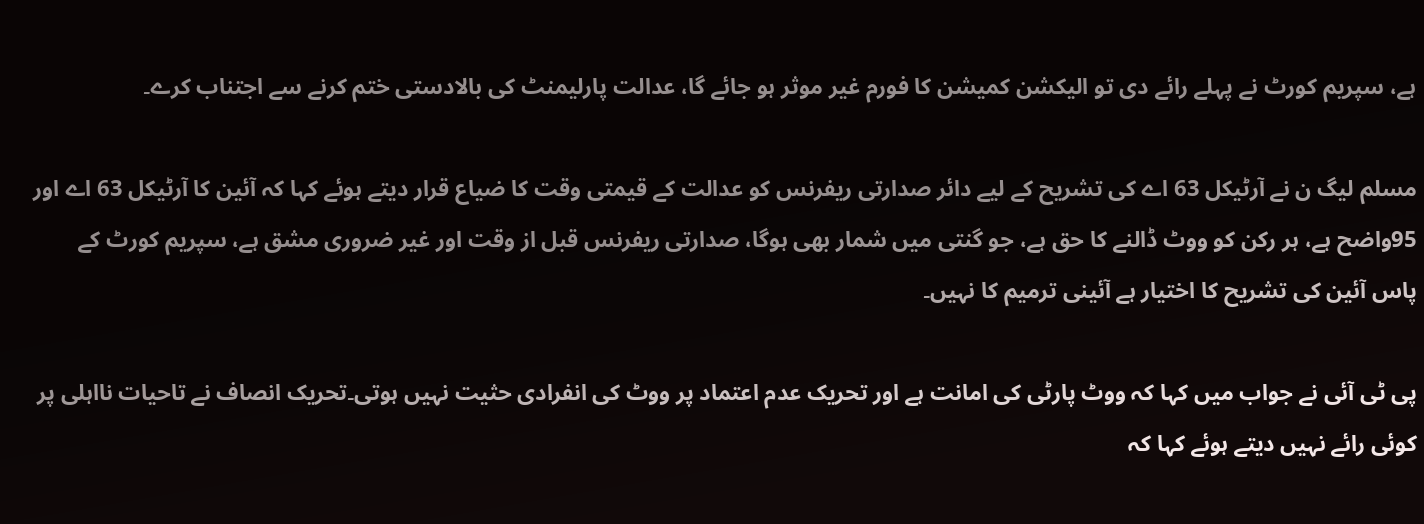ہے، سپریم کورٹ نے پہلے رائے دی تو الیکشن کمیشن کا فورم غیر موثر ہو جائے گا، عدالت پارلیمنٹ کی بالادستی ختم کرنے سے اجتناب کرے۔

مسلم لیگ ن نے آرٹیکل 63 اے کی تشریح کے لیے دائر صدارتی ریفرنس کو عدالت کے قیمتی وقت کا ضیاع قرار دیتے ہوئے کہا کہ آئین کا آرٹیکل 63 اے اور 95واضح ہے، ہر رکن کو ووٹ ڈالنے کا حق ہے، جو گنتی میں شمار بھی ہوگا، صدارتی ریفرنس قبل از وقت اور غیر ضروری مشق ہے، سپریم کورٹ کے پاس آئین کی تشریح کا اختیار ہے آئینی ترمیم کا نہیں۔

پی ٹی آئی نے جواب میں کہا کہ ووٹ پارٹی کی امانت ہے اور تحریک عدم اعتماد پر ووٹ کی انفرادی حثیت نہیں ہوتی۔تحریک انصاف نے تاحیات نااہلی پر کوئی رائے نہیں دیتے ہوئے کہا کہ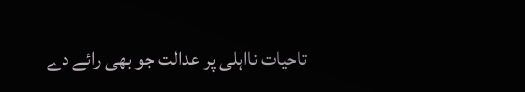تاحیات نااہلی پر عدالت جو بھی رائے دے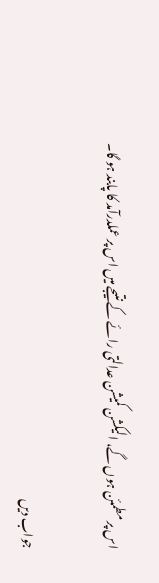اس پر مطمئن ہوں گے، الیکشن کمیشن عدالتی رائے کے نتیجے میں اس پر عملدرآمد کا پابند ہو گا۔

جواب دیں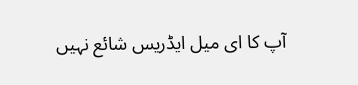آپ کا ای میل ایڈریس شائع نہیں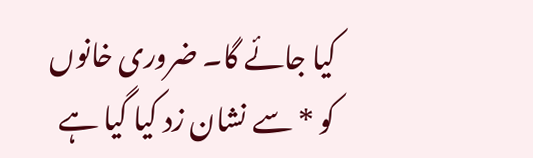کیا جائے گا۔ ضروری خانوں کو * سے نشان زد کیا گیا ہے